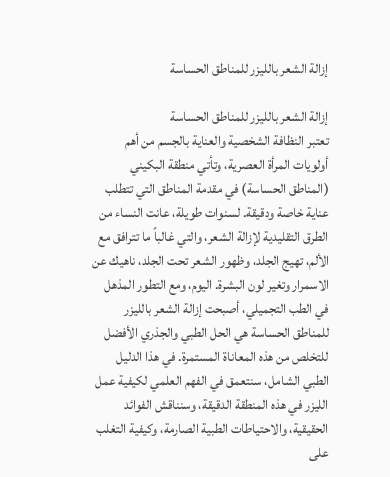إزالة الشعر بالليزر للمناطق الحساسة

إزالة الشعر بالليزر للمناطق الحساسة
تعتبر النظافة الشخصية والعناية بالجسم من أهم أولويات المرأة العصرية، وتأتي منطقة البكيني (المناطق الحساسة) في مقدمة المناطق التي تتطلب عناية خاصة ودقيقة. لسنوات طويلة، عانت النساء من الطرق التقليدية لإزالة الشعر، والتي غالباً ما تترافق مع الألم، تهيج الجلد، وظهور الشعر تحت الجلد، ناهيك عن الاسمرار وتغير لون البشرة. اليوم، ومع التطور المذهل في الطب التجميلي، أصبحت إزالة الشعر بالليزر للمناطق الحساسة هي الحل الطبي والجذري الأفضل للتخلص من هذه المعاناة المستمرة. في هذا الدليل الطبي الشامل، سنتعمق في الفهم العلمي لكيفية عمل الليزر في هذه المنطقة الدقيقة، وسنناقش الفوائد الحقيقية، والاحتياطات الطبية الصارمة، وكيفية التغلب على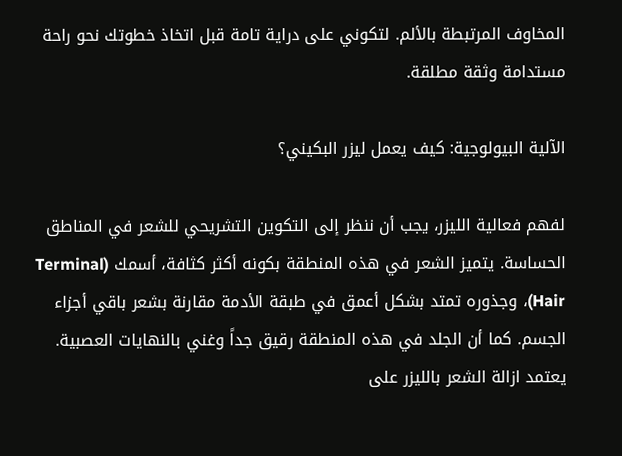المخاوف المرتبطة بالألم. لتكوني على دراية تامة قبل اتخاذ خطوتك نحو راحة مستدامة وثقة مطلقة.

الآلية البيولوجية: كيف يعمل ليزر البكيني؟

لفهم فعالية الليزر، يجب أن ننظر إلى التكوين التشريحي للشعر في المناطق الحساسة. يتميز الشعر في هذه المنطقة بكونه أكثر كثافة، أسمك (Terminal Hair)، وجذوره تمتد بشكل أعمق في طبقة الأدمة مقارنة بشعر باقي أجزاء الجسم. كما أن الجلد في هذه المنطقة رقيق جداً وغني بالنهايات العصبية. يعتمد ازالة الشعر بالليزر على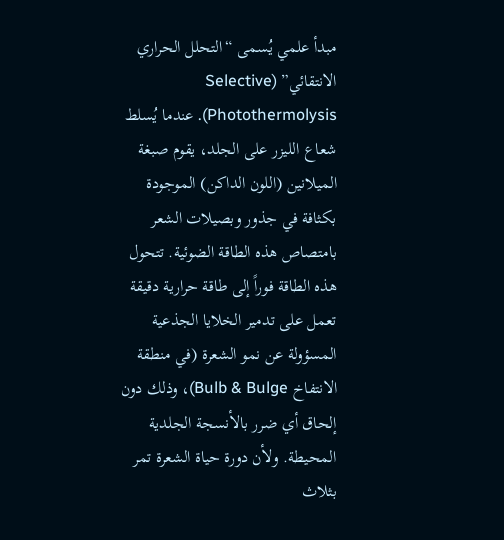مبدأ علمي يُسمى “التحلل الحراري الانتقائي” (Selective Photothermolysis). عندما يُسلط شعاع الليزر على الجلد، يقوم صبغة الميلانين (اللون الداكن) الموجودة بكثافة في جذور وبصيلات الشعر بامتصاص هذه الطاقة الضوئية. تتحول هذه الطاقة فوراً إلى طاقة حرارية دقيقة تعمل على تدمير الخلايا الجذعية المسؤولة عن نمو الشعرة (في منطقة الانتفاخ Bulb & Bulge)، وذلك دون إلحاق أي ضرر بالأنسجة الجلدية المحيطة. ولأن دورة حياة الشعرة تمر بثلاث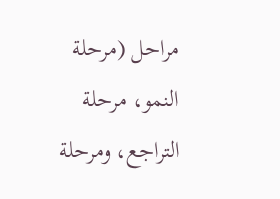مراحل (مرحلة النمو، مرحلة التراجع، ومرحلة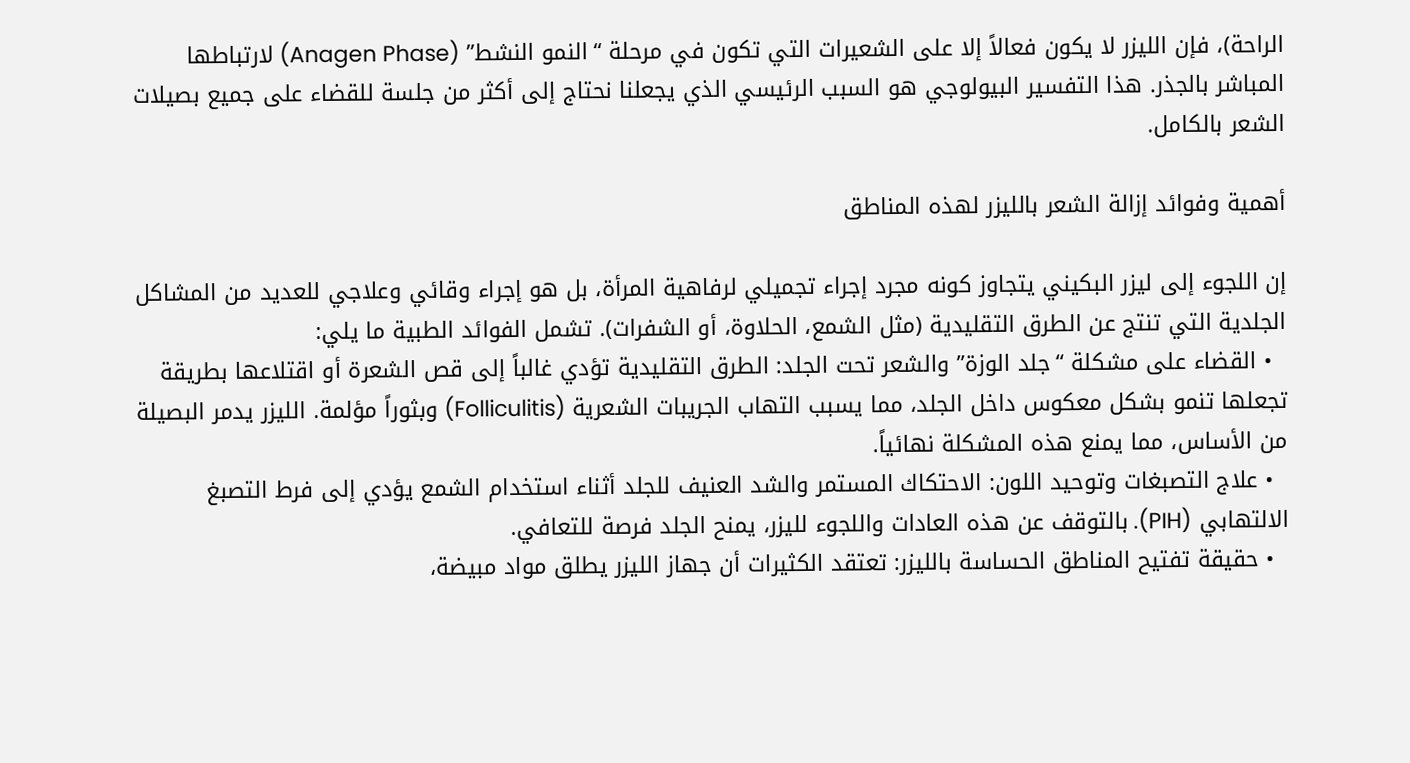الراحة)، فإن الليزر لا يكون فعالاً إلا على الشعيرات التي تكون في مرحلة “النمو النشط” (Anagen Phase) لارتباطها المباشر بالجذر. هذا التفسير البيولوجي هو السبب الرئيسي الذي يجعلنا نحتاج إلى أكثر من جلسة للقضاء على جميع بصيلات الشعر بالكامل.

أهمية وفوائد إزالة الشعر بالليزر لهذه المناطق

إن اللجوء إلى ليزر البكيني يتجاوز كونه مجرد إجراء تجميلي لرفاهية المرأة، بل هو إجراء وقائي وعلاجي للعديد من المشاكل الجلدية التي تنتج عن الطرق التقليدية (مثل الشمع، الحلاوة، أو الشفرات). تشمل الفوائد الطبية ما يلي:
  • القضاء على مشكلة “جلد الوزة” والشعر تحت الجلد: الطرق التقليدية تؤدي غالباً إلى قص الشعرة أو اقتلاعها بطريقة تجعلها تنمو بشكل معكوس داخل الجلد، مما يسبب التهاب الجريبات الشعرية (Folliculitis) وبثوراً مؤلمة. الليزر يدمر البصيلة من الأساس، مما يمنع هذه المشكلة نهائياً.
  • علاج التصبغات وتوحيد اللون: الاحتكاك المستمر والشد العنيف للجلد أثناء استخدام الشمع يؤدي إلى فرط التصبغ الالتهابي (PIH). بالتوقف عن هذه العادات واللجوء لليزر، يمنح الجلد فرصة للتعافي.
  • حقيقة تفتيح المناطق الحساسة بالليزر: تعتقد الكثيرات أن جهاز الليزر يطلق مواد مبيضة،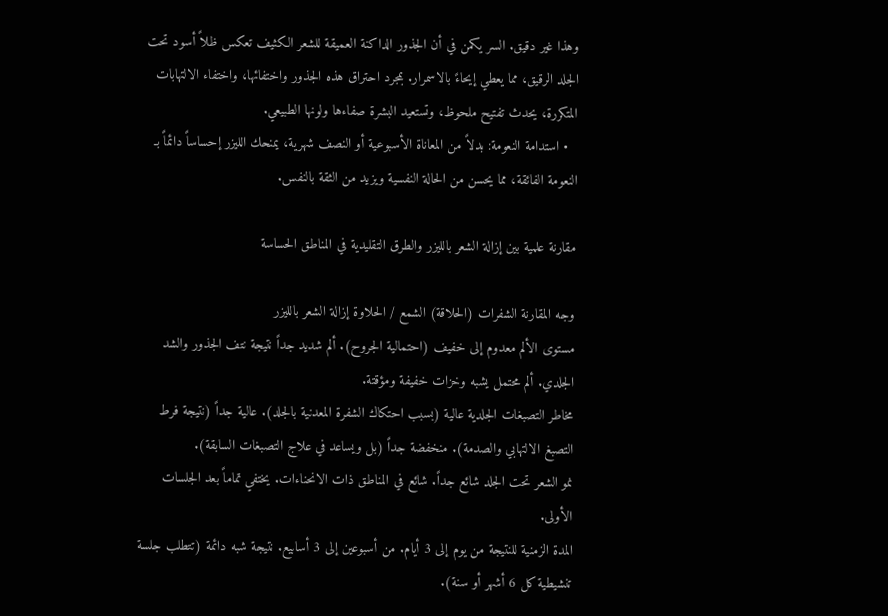وهذا غير دقيق. السر يكمن في أن الجذور الداكنة العميقة للشعر الكثيف تعكس ظلاً أسود تحت الجلد الرقيق، مما يعطي إيحاءً بالاسمرار. بمجرد احتراق هذه الجذور واختفائها، واختفاء الالتهابات المتكررة، يحدث تفتيح ملحوظ، وتستعيد البشرة صفاءها ولونها الطبيعي.
  • استدامة النعومة: بدلاً من المعاناة الأسبوعية أو النصف شهرية، يمنحك الليزر إحساساً دائماً بـ النعومة الفائقة، مما يحسن من الحالة النفسية ويزيد من الثقة بالنفس.

مقارنة علمية بين إزالة الشعر بالليزر والطرق التقليدية في المناطق الحساسة

وجه المقارنة الشفرات (الحلاقة) الشمع / الحلاوة إزالة الشعر بالليزر
مستوى الألم معدوم إلى خفيف (احتمالية الجروح). ألم شديد جداً نتيجة نتف الجذور والشد الجلدي. ألم محتمل يشبه وخزات خفيفة ومؤقتة.
مخاطر التصبغات الجلدية عالية (بسبب احتكاك الشفرة المعدنية بالجلد). عالية جداً (نتيجة فرط التصبغ الالتهابي والصدمة). منخفضة جداً (بل ويساعد في علاج التصبغات السابقة).
نمو الشعر تحت الجلد شائع جداً. شائع في المناطق ذات الانحناءات. يختفي تماماً بعد الجلسات الأولى.
المدة الزمنية للنتيجة من يوم إلى 3 أيام. من أسبوعين إلى 3 أسابيع. نتيجة شبه دائمة (تتطلب جلسة تنشيطية كل 6 أشهر أو سنة).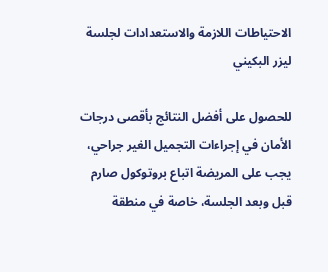الاحتياطات اللازمة والاستعدادات لجلسة ليزر البكيني

للحصول على أفضل النتائج بأقصى درجات الأمان في إجراءات التجميل الغير جراحي، يجب على المريضة اتباع بروتوكول صارم قبل وبعد الجلسة، خاصة في منطقة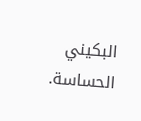البكيني الحساسة.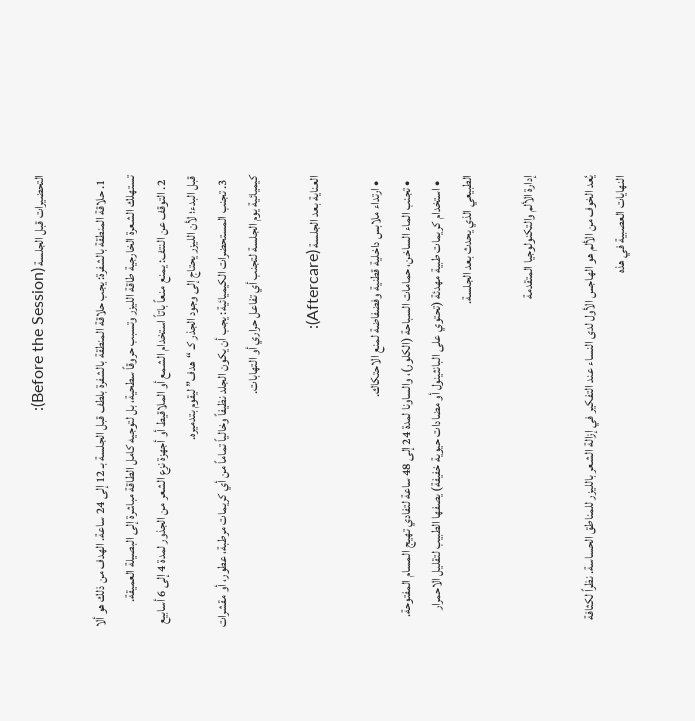التحضيرات قبل الجلسة (Before the Session):

  1. حلاقة المنطقة بالشفرة: يجب حلاقة المنطقة بالشفرة بلطف قبل الجلسة بـ 12 إلى 24 ساعة. الهدف من ذلك هو ألا تستهلك الشعرة الخارجية طاقة الليزر وتسبب حروقاً سطحية، بل لتوجيه كامل الطاقة مباشرة إلى البصيلة العميقة.
  2. التوقف عن النتف: يمنع منعاً باتاً استخدام الشمع أو الملاقيط أو أجهزة نزع الشعر من الجذور لمدة 4 إلى 6 أسابيع قبل البدء؛ لأن الليزر يحتاج إلى وجود الجذر كـ “هدف” ليقوم بتدميره.
  3. تجنب المستحضرات الكيميائية: يجب أن يكون الجلد نظيفاً وخالياً تماماً من أي كريمات مرطبة، عطور، أو مقشرات كيميائية يوم الجلسة لتجنب أي تفاعل حراري أو التهابات.

العناية بعد الجلسة (Aftercare):

  • ارتداء ملابس داخلية قطنية وفضفاضة لمنع الاحتكاك.
  • تجنب الماء الساخن، حمامات السباحة (الكلور)، والساونا لمدة 24 إلى 48 ساعة لتفادي تهيج المسام المفتوحة.
  • استخدام كريمات طبية مهدئة (تحتوي على البانثينول أو مضادات حيوية خفيفة) يصفها الطبيب لتقليل الاحمرار الطبيعي الذي يحدث بعد الجلسة.

إدارة الألم والتكنولوجيا المتقدمة

يُعد الخوف من الألم هو الهاجس الأول لدى النساء عند التفكير في إزالة الشعر بالليزر للمناطق الحساسة. نظراً لكثافة النهايات العصبية في هذه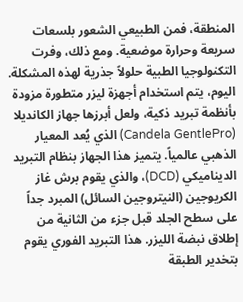المنطقة، فمن الطبيعي الشعور بلسعات سريعة وحرارة موضعية. ومع ذلك، وفرت التكنولوجيا الطبية حلولاً جذرية لهذه المشكلة. اليوم، يتم استخدام أجهزة ليزر متطورة مزودة بأنظمة تبريد ذكية، ولعل أبرزها جهاز الكانديلا (Candela GentlePro) الذي يُعد المعيار الذهبي عالمياً. يتميز هذا الجهاز بنظام التبريد الديناميكي (DCD)، والذي يقوم برش غاز الكريوجين (النيتروجين السائل) المبرد جداً على سطح الجلد قبل جزء من الثانية من إطلاق نبضة الليزر. هذا التبريد الفوري يقوم بتخدير الطبقة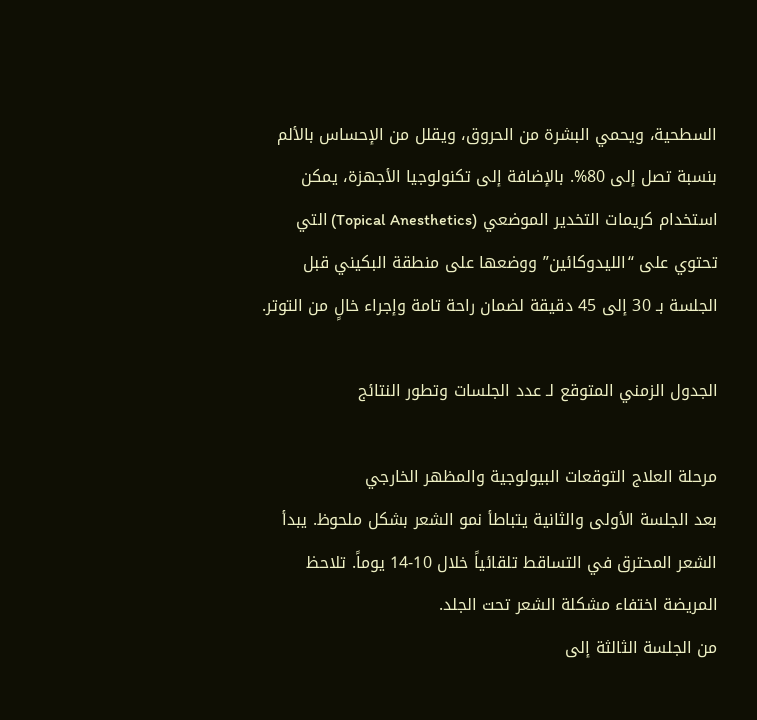السطحية، ويحمي البشرة من الحروق، ويقلل من الإحساس بالألم بنسبة تصل إلى 80%. بالإضافة إلى تكنولوجيا الأجهزة، يمكن استخدام كريمات التخدير الموضعي (Topical Anesthetics) التي تحتوي على “الليدوكائين” ووضعها على منطقة البكيني قبل الجلسة بـ 30 إلى 45 دقيقة لضمان راحة تامة وإجراء خالٍ من التوتر.

الجدول الزمني المتوقع لـ عدد الجلسات وتطور النتائج

مرحلة العلاج التوقعات البيولوجية والمظهر الخارجي
بعد الجلسة الأولى والثانية يتباطأ نمو الشعر بشكل ملحوظ. يبدأ الشعر المحترق في التساقط تلقائياً خلال 10-14 يوماً. تلاحظ المريضة اختفاء مشكلة الشعر تحت الجلد.
من الجلسة الثالثة إلى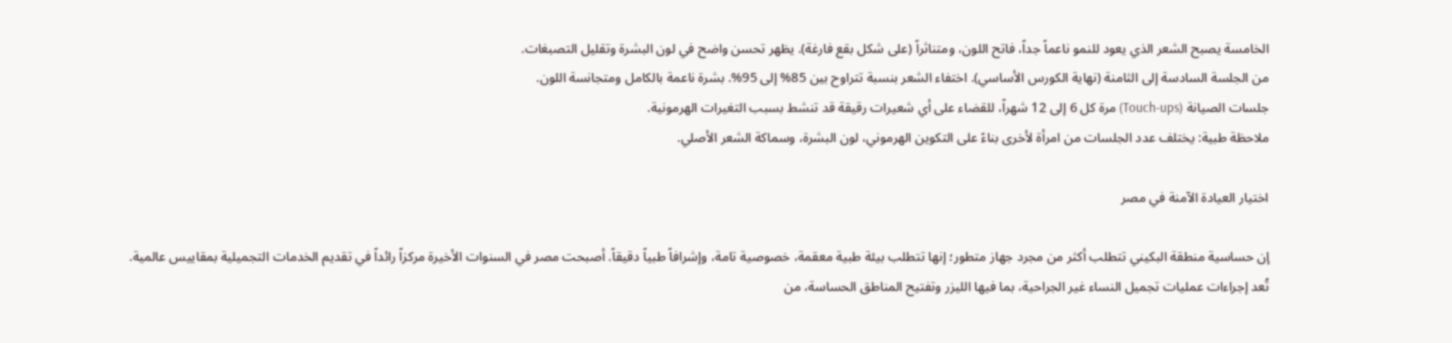الخامسة يصبح الشعر الذي يعود للنمو ناعماً جداً، فاتح اللون، ومتناثراً (على شكل بقع فارغة). يظهر تحسن واضح في لون البشرة وتقليل التصبغات.
من الجلسة السادسة إلى الثامنة (نهاية الكورس الأساسي). اختفاء الشعر بنسبة تتراوح بين 85% إلى 95%. بشرة ناعمة بالكامل ومتجانسة اللون.
جلسات الصيانة (Touch-ups) مرة كل 6 إلى 12 شهراً، للقضاء على أي شعيرات رقيقة قد تنشط بسبب التغيرات الهرمونية.
ملاحظة طبية: يختلف عدد الجلسات من امرأة لأخرى بناءً على التكوين الهرموني، لون البشرة، وسماكة الشعر الأصلي.

اختيار العيادة الآمنة في مصر

إن حساسية منطقة البكيني تتطلب أكثر من مجرد جهاز متطور؛ إنها تتطلب بيئة طبية معقمة، خصوصية تامة، وإشرافاً طبياً دقيقاً. أصبحت مصر في السنوات الأخيرة مركزاً رائداً في تقديم الخدمات التجميلية بمقاييس عالمية. تُعد إجراءات عمليات تجميل النساء غير الجراحية، بما فيها الليزر وتفتيح المناطق الحساسة، من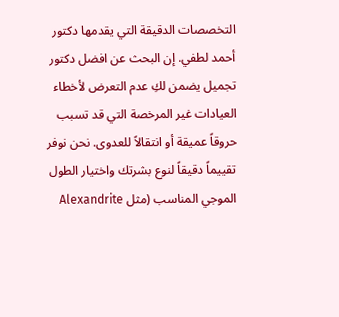التخصصات الدقيقة التي يقدمها دكتور أحمد لطفي. إن البحث عن افضل دكتور تجميل يضمن لكِ عدم التعرض لأخطاء العيادات غير المرخصة التي قد تسبب حروقاً عميقة أو انتقالاً للعدوى. نحن نوفر تقييماً دقيقاً لنوع بشرتك واختيار الطول الموجي المناسب (مثل Alexandrite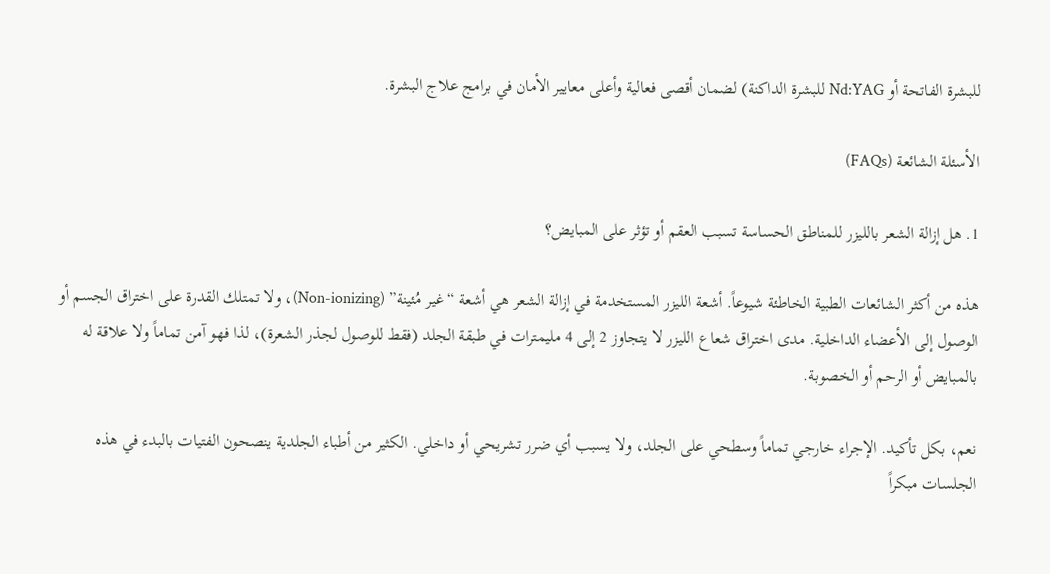للبشرة الفاتحة أو Nd:YAG للبشرة الداكنة) لضمان أقصى فعالية وأعلى معايير الأمان في برامج علاج البشرة.

الأسئلة الشائعة (FAQs)

1. هل إزالة الشعر بالليزر للمناطق الحساسة تسبب العقم أو تؤثر على المبايض؟

هذه من أكثر الشائعات الطبية الخاطئة شيوعاً. أشعة الليزر المستخدمة في إزالة الشعر هي أشعة “غير مُئينة” (Non-ionizing)، ولا تمتلك القدرة على اختراق الجسم أو الوصول إلى الأعضاء الداخلية. مدى اختراق شعاع الليزر لا يتجاوز 2 إلى 4 مليمترات في طبقة الجلد (فقط للوصول لجذر الشعرة)، لذا فهو آمن تماماً ولا علاقة له بالمبايض أو الرحم أو الخصوبة.

نعم، بكل تأكيد. الإجراء خارجي تماماً وسطحي على الجلد، ولا يسبب أي ضرر تشريحي أو داخلي. الكثير من أطباء الجلدية ينصحون الفتيات بالبدء في هذه الجلسات مبكراً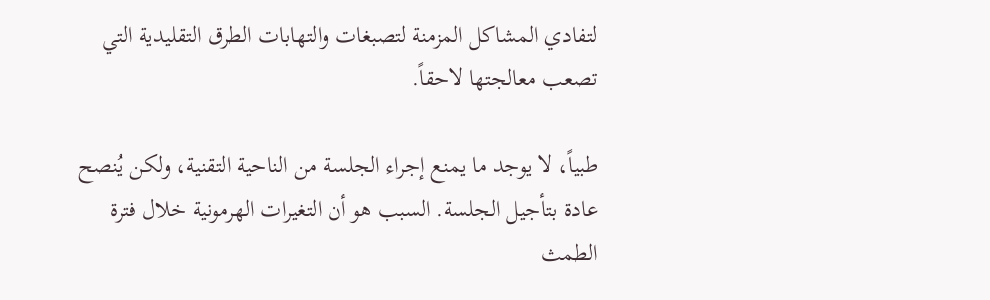لتفادي المشاكل المزمنة لتصبغات والتهابات الطرق التقليدية التي تصعب معالجتها لاحقاً.

طبياً، لا يوجد ما يمنع إجراء الجلسة من الناحية التقنية، ولكن يُنصح عادة بتأجيل الجلسة. السبب هو أن التغيرات الهرمونية خلال فترة الطمث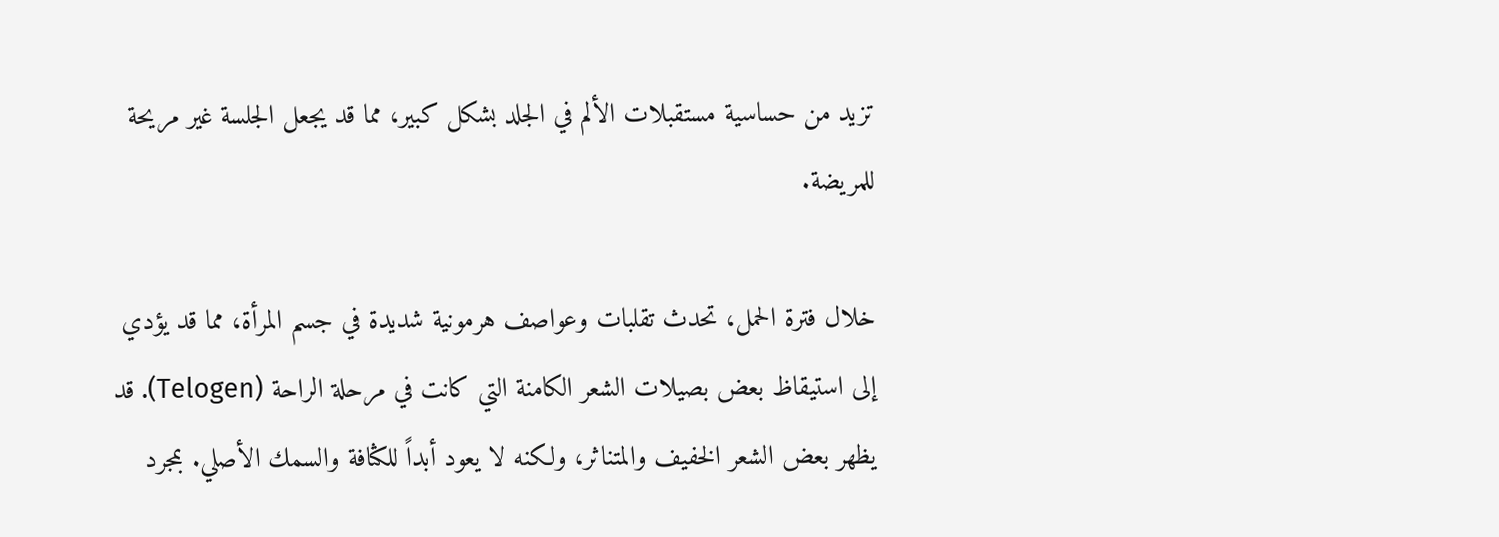تزيد من حساسية مستقبلات الألم في الجلد بشكل كبير، مما قد يجعل الجلسة غير مريحة للمريضة.

خلال فترة الحمل، تحدث تقلبات وعواصف هرمونية شديدة في جسم المرأة، مما قد يؤدي إلى استيقاظ بعض بصيلات الشعر الكامنة التي كانت في مرحلة الراحة (Telogen). قد يظهر بعض الشعر الخفيف والمتناثر، ولكنه لا يعود أبداً للكثافة والسمك الأصلي. بمجرد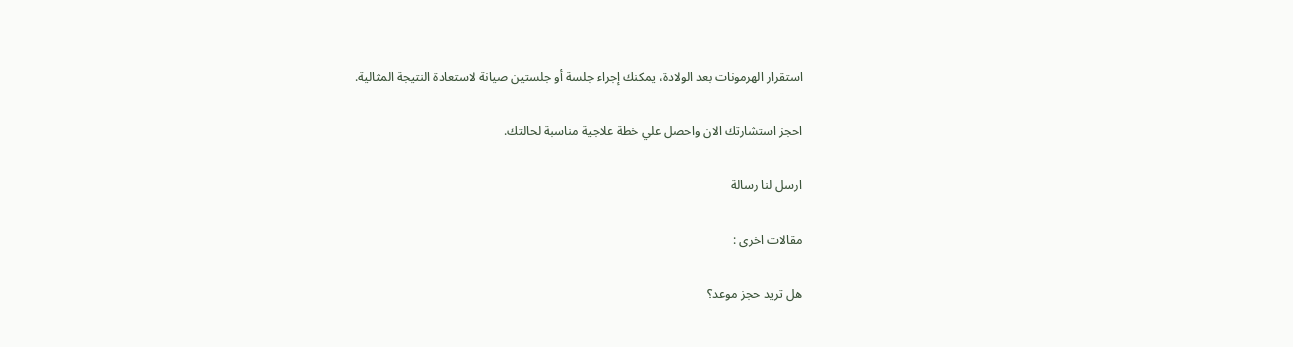استقرار الهرمونات بعد الولادة، يمكنك إجراء جلسة أو جلستين صيانة لاستعادة النتيجة المثالية.

احجز استشارتك الان واحصل علي خطة علاجية مناسبة لحالتك.

ارسل لنا رسالة

مقالات اخرى :

هل تريد حجز موعد؟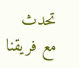تحدث مع فريقنا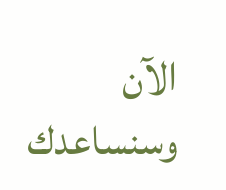الآن وسنساعدك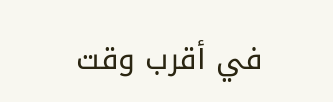في أقرب وقت